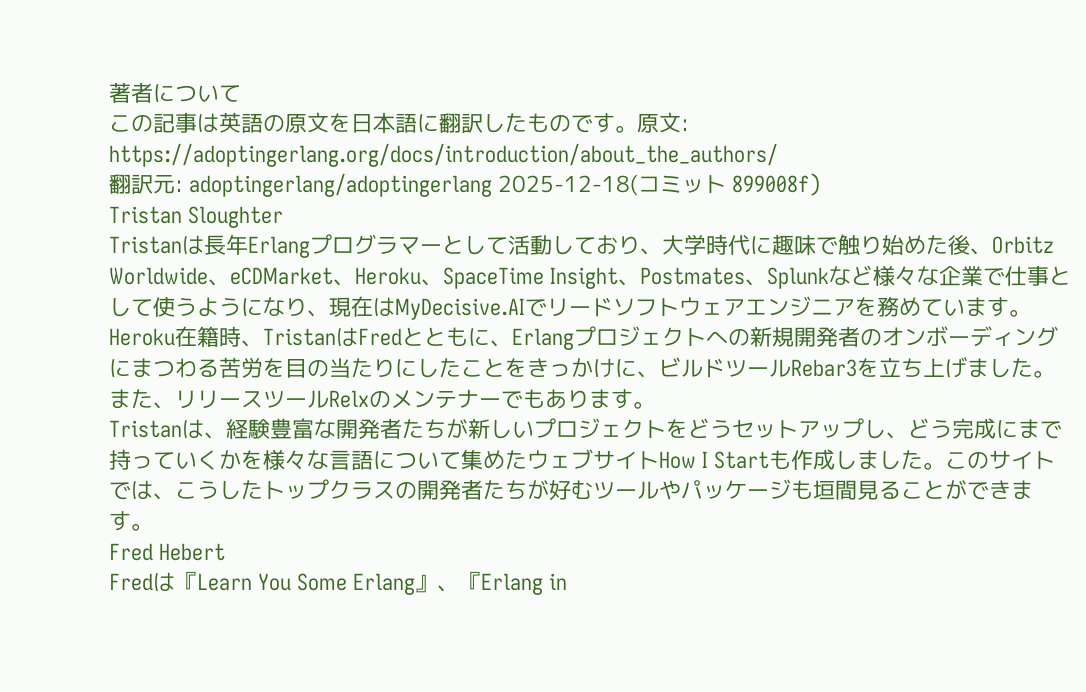著者について
この記事は英語の原文を日本語に翻訳したものです。原文: https://adoptingerlang.org/docs/introduction/about_the_authors/
翻訳元: adoptingerlang/adoptingerlang 2025-12-18(コミット 899008f)
Tristan Sloughter
Tristanは長年Erlangプログラマーとして活動しており、大学時代に趣味で触り始めた後、Orbitz Worldwide、eCDMarket、Heroku、SpaceTime Insight、Postmates、Splunkなど様々な企業で仕事として使うようになり、現在はMyDecisive.AIでリードソフトウェアエンジニアを務めています。
Heroku在籍時、TristanはFredとともに、Erlangプロジェクトへの新規開発者のオンボーディングにまつわる苦労を目の当たりにしたことをきっかけに、ビルドツールRebar3を立ち上げました。また、リリースツールRelxのメンテナーでもあります。
Tristanは、経験豊富な開発者たちが新しいプロジェクトをどうセットアップし、どう完成にまで持っていくかを様々な言語について集めたウェブサイトHow I Startも作成しました。このサイトでは、こうしたトップクラスの開発者たちが好むツールやパッケージも垣間見ることができます。
Fred Hebert
Fredは『Learn You Some Erlang』、『Erlang in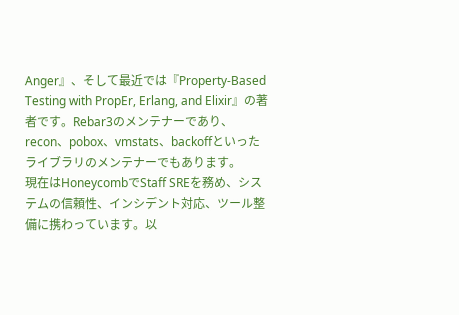Anger』、そして最近では『Property-Based Testing with PropEr, Erlang, and Elixir』の著者です。Rebar3のメンテナーであり、recon、pobox、vmstats、backoffといったライブラリのメンテナーでもあります。
現在はHoneycombでStaff SREを務め、システムの信頼性、インシデント対応、ツール整備に携わっています。以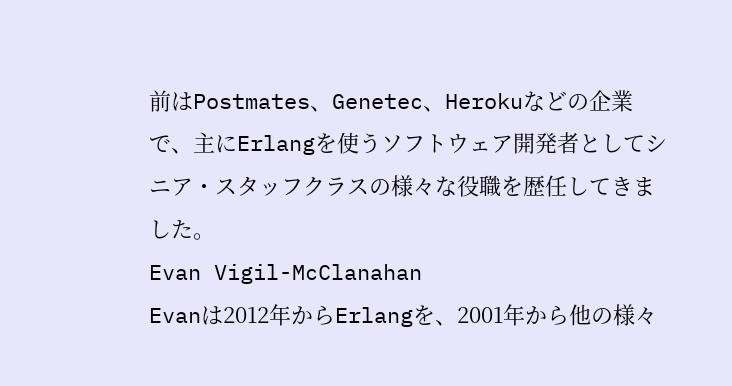前はPostmates、Genetec、Herokuなどの企業で、主にErlangを使うソフトウェア開発者としてシニア・スタッフクラスの様々な役職を歴任してきました。
Evan Vigil-McClanahan
Evanは2012年からErlangを、2001年から他の様々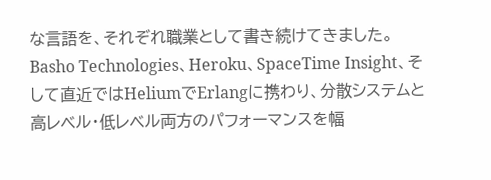な言語を、それぞれ職業として書き続けてきました。Basho Technologies、Heroku、SpaceTime Insight、そして直近ではHeliumでErlangに携わり、分散システムと高レベル・低レベル両方のパフォーマンスを幅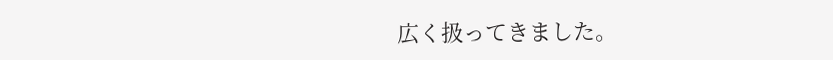広く扱ってきました。